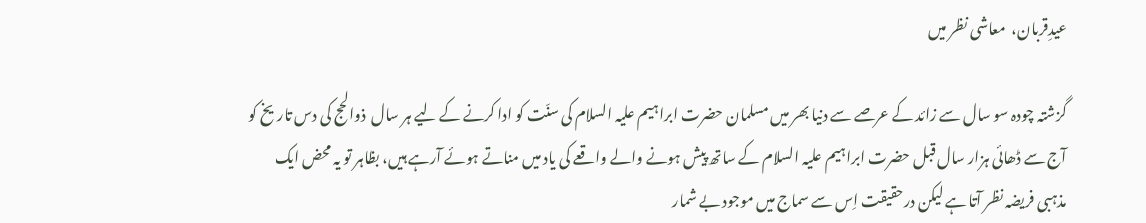عیدِقربان،  معاشی نظر میں

گزشتہ چودہ سو سال سے زائد کے عرصے سے دنیا بھر میں مسلمان حضرت ابراہیم علیہ السلام کی سنّت کو ادا کرنے کے لیے ہر سال  ذوالحج کی دس تاریخ کو آج سے ڈھائی ہزار سال قبل حضرت ابراہیم علیہ السلام کے ساتھ پیش ہونے والے واقعے کی یاد میں مناتے ہوئے آرہے ہیں، بظاہر تو یہ محض ایک مذہبی فریضہ نظر آتا ہے لیکن درحقیقت اِس سے سماج میں موجود بے شمار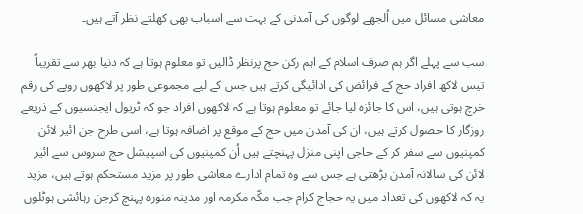معاشی مسائل میں اُلجھے لوگوں کی آمدنی کے بہت سے اسباب بھی کھلتے نظر آتے ہیں۔

سب سے پہلے اگر ہم صرف اسلام کے اہم رکن حج پرنظر ڈالیں تو معلوم ہوتا ہے کہ دنیا بھر سے تقریباً تیس لاکھ افراد حج کے فرائض کی ادائیگی کرتے ہیں جس کے لیے مجموعی طور پر لاکھوں روپے کی رقم خرچ ہوتی ہیں، اس کا جائزہ لیا جائے تو معلوم ہوتا ہے کہ لاکھوں افراد جو کہ ٹریول ایجنسیوں کے ذریعے روزگار کا حصول کرتے ہیں، ان کی آمدن میں حج کے موقع پر اضافہ ہوتا ہے، اسی طرح جن ائیر لائن کمپنیوں سے سفر کر کے حاجی اپنی منزل پہنچتے ہیں اُن کمپنیوں کی اسپیشل حج سروس سے ائیر لائن کی سالانہ آمدن بڑھتی ہے جس سے وہ تمام ادارے معاشی طور پر مزید مستحکم ہوتے ہیں، مزید یہ کہ لاکھوں کی تعداد میں یہ حجاج کرام جب مکّہ مکرمہ اور مدینہ منورہ پہنچ کرجن رہائشی ہوٹلوں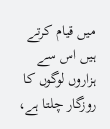میں قیام کرتے ہیں اس سے ہزاروں لوگوں کا روزگار چلتا ہے،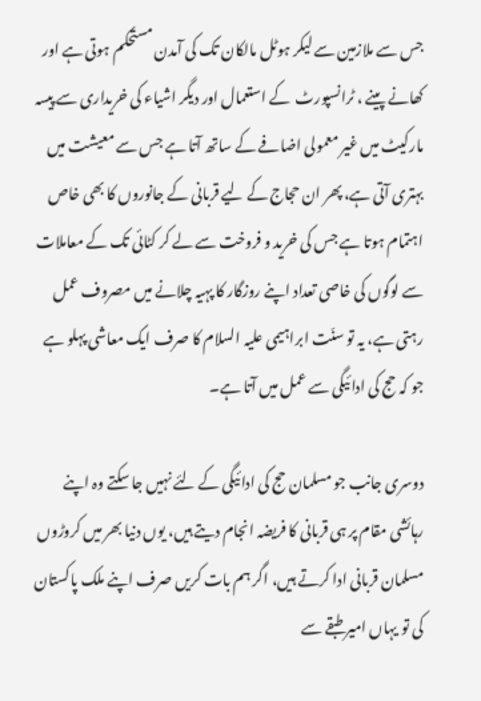جس سے ملازمین سے لیکر ہوٹل مالکان تک کی آمدن مستحکم ہوتی ہے اور کھانے پینے ، ٹرانسپورٹ  کے استعمال اور دیگر اشیاء کی خریداری سے پیسہ مارکیٹ میں غیر معمولی اضافے کے ساتھ آتا ہے جس سے معیشت میں بہتری آتی ہے، پھر ان حجاج کے لیے قربانی کے جانوروں کا بھی خاص اہتمام ہوتا ہے جس کی خرید و فروخت سے لے کر کٹائی تک کے معاملات سے لوگوں کی خاصی تعداد اپنے روزگار کا پہیہ چلانے میں مصروف عمل رہتی ہے، یہ تو سنّت ابراہیمی علیہ السلام کا صرف ایک معاشی پہلو ہے جو کہ حج کی ادائیگی سے عمل میں آتا ہے۔

دوسری جانب جو مسلمان حج کی ادائیگی کے لئے نہیں جا سکتے وہ اپنے رہائشی مقام پر ہی قربانی کا فریضہ انجام دیتے ہیں، یوں دنیا بھر میں کروڑوں مسلمان قربانی ادا کرتے ہیں، اگر ہم بات کریں صرف اپنے ملک پاکستان کی تو یہاں امیر طبقے سے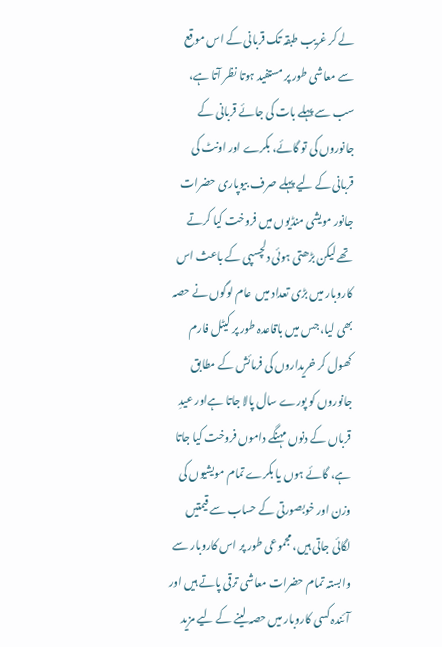لے کر غریب طبقہ تک قربانی کے اس موقع سے معاشی طور پر مستفید ہوتا نظر آتا ہے، سب سے پہلے بات کی جائے قربانی کے جانوروں کی تو گائے، بکرے اور اونٹ کی قربانی کے لیے پہلے صرف بیوپاری حضرات جانور مویشی منڈیوں میں فروخت کیا کرتے تھے لیکن بڑھتی ہوئی دلچسپی کے باعث اس کاروبار میں بڑی تعداد میں  عام لوگوں نے حصہ بھی لیا، جس میں باقاعدہ طور پر کیٹل فارم کھول کر خریداروں کی فرمائش کے مطابق جانوروں کو پورے سال پالا جاتا ہےاور عیدِ قرباں کے دنوں مہنگے داموں فروخت کیا جاتا ہے، گائے ہوں یا بکرے تمام مویشیوں کی وزن اور خوبصورتی کے حساب سے قیمتیں لگائی جاتی ہیں، مجموعی طور پر اس کاروبار سے وابستہ تمام حضرات معاشی ترقی پاتے ہیں اور آئندہ کسی کاروبار میں حصہ لینے کے لیے مزید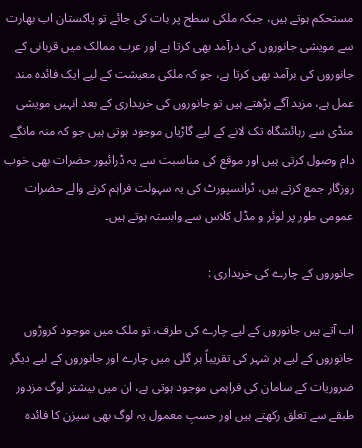مستحکم ہوتے ہیں، جبکہ ملکی سطح پر بات کی جائے تو پاکستان اب بھارت سے مویشی جانوروں کی درآمد بھی کرتا ہے اور عرب ممالک میں قربانی کے جانوروں کی برآمد بھی کرتا ہے، جو کہ ملکی معیشت کے لیے ایک فائدہ مند عمل ہے، مزید آگے بڑھتے ہیں تو جانوروں کی خریداری کے بعد انہیں مویشی منڈی سے رہائشگاہ تک لانے کے لیے گاڑیاں موجود ہوتی ہیں جو کہ منہ مانگے دام وصول کرتی ہیں اور موقع کی مناسبت سے یہ ڈرائیور حضرات بھی خوب روزگار جمع کرتے ہیں، ٹرانسپورٹ کی یہ سہولت فراہم کرنے والے حضرات عمومی طور پر لوئر و مڈل کلاس سے وابستہ ہوتے ہیں۔

جانوروں کے چارے کی خریداری :

اب آتے ہیں جانوروں کے لیے چارے کی طرف، تو ملک میں موجود کروڑوں جانوروں کے لیے ہر شہر کی تقریباً ہر گلی میں چارے اور جانوروں کے لیے دیگر ضروریات کے سامان کی فراہمی موجود ہوتی ہے، ان میں بیشتر لوگ مزدور طبقے سے تعلق رکھتے ہیں اور حسبِ معمول یہ لوگ بھی سیزن کا فائدہ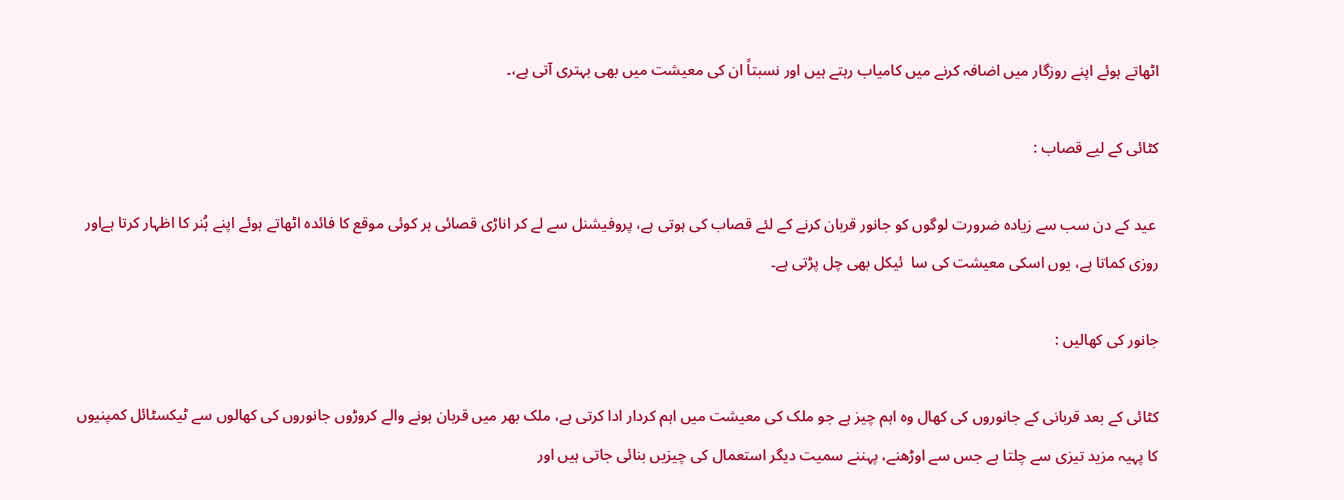اٹھاتے ہوئے اپنے روزگار میں اضافہ کرنے میں کامیاب رہتے ہیں اور نسبتاً ان کی معیشت میں بھی بہتری آتی ہے،۔

کٹائی کے لیے قصاب :

 عید کے دن سب سے زیادہ ضرورت لوگوں کو جانور قربان کرنے کے لئے قصاب کی ہوتی ہے، پروفیشنل سے لے کر اناڑی قصائی ہر کوئی موقع کا فائدہ اٹھاتے ہوئے اپنے ہُنر کا اظہار کرتا ہےاور روزی کماتا ہے، یوں اسکی معیشت کی سا  ئیکل بھی چل پڑتی ہے۔

جانور کی کھالیں :

کٹائی کے بعد قربانی کے جانوروں کی کھال وہ اہم چیز ہے جو ملک کی معیشت میں اہم کردار ادا کرتی ہے، ملک بھر میں قربان ہونے والے کروڑوں جانوروں کی کھالوں سے ٹیکسٹائل کمپنیوں کا پہیہ مزید تیزی سے چلتا ہے جس سے اوڑھنے، پہننے سمیت دیگر استعمال کی چیزیں بنائی جاتی ہیں اور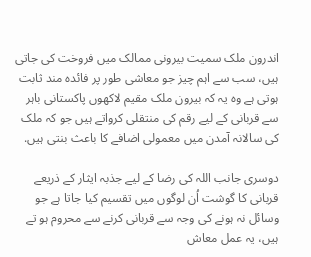اندرون ملک سمیت بیرونی ممالک میں فروخت کی جاتی ہیں، سب سے اہم چیز جو معاشی طور پر فائدہ مند ثابت ہوتی ہے وہ یہ کہ بیرون ملک مقیم لاکھوں پاکستانی باہر سے قربانی کے لیے رقم کی منتقلی کرواتے ہیں جو کہ ملک کی سالانہ آمدن میں معمولی اضافے کا باعث بنتی ہیں.

دوسری جانب اللہ کی رضا کے لیے جذبہ ایثار کے ذریعے قربانی کا گوشت اُن لوگوں میں تقسیم کیا جاتا ہے جو وسائل نہ ہونے کی وجہ سے قربانی کرنے سے محروم ہو تے ہیں، یہ عمل معاش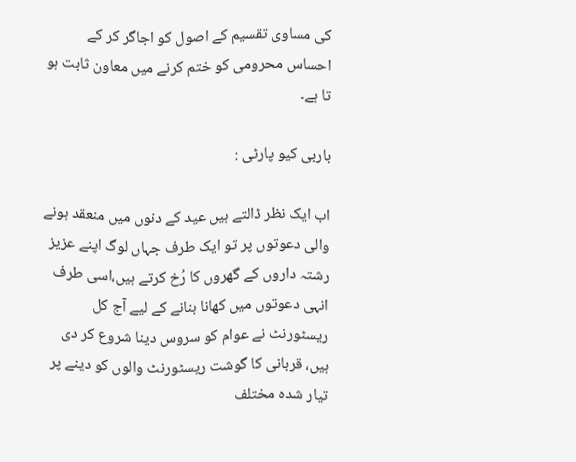کی مساوی تقسیم کے اصول کو اجاگر کر کے احساس محرومی کو ختم کرنے میں معاون ثابت ہو تا ہے۔

باربی کیو پارٹی :

اب ایک نظر ڈالتے ہیں عید کے دنوں میں منعقد ہونے والی دعوتوں پر تو ایک طرف جہاں لوگ اپنے عزیز رشتہ داروں کے گھروں کا رُخ کرتے ہیں،اسی طرف انہی دعوتوں میں کھانا بنانے کے لیے آج کل ریسٹورنٹ نے عوام کو سروس دینا شروع کر دی ہیں، قربانی کا گوشت ریسٹورنٹ والوں کو دینے پر تیار شدہ مختلف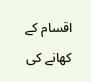اقسام کے کھانے کی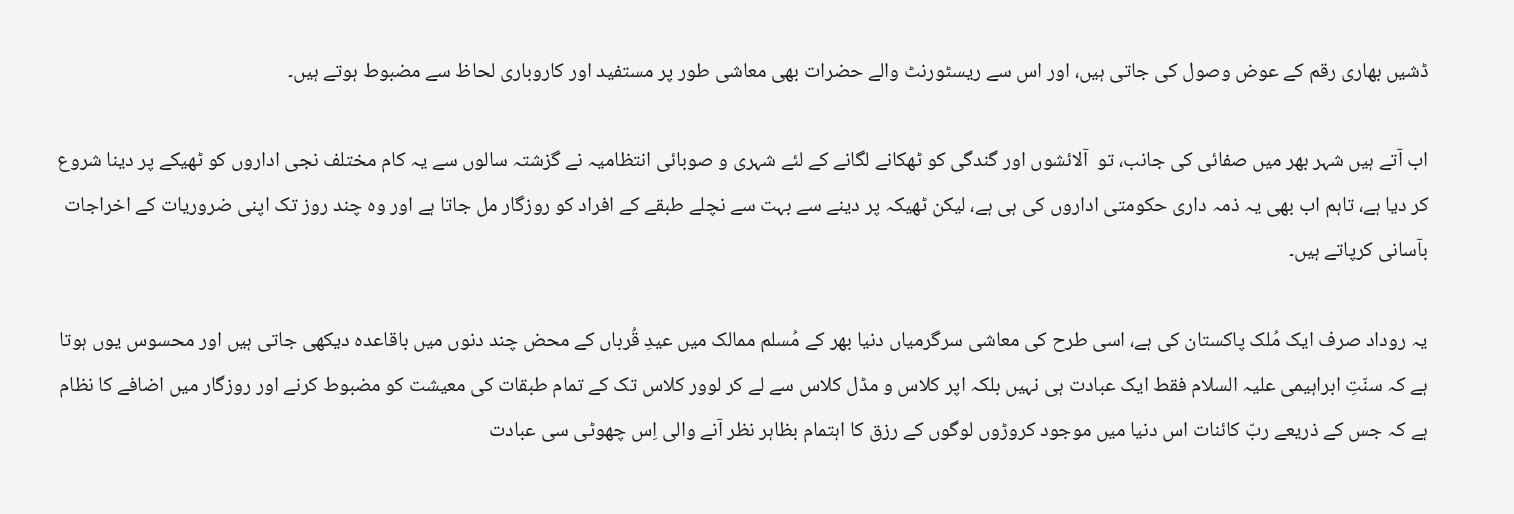ڈشیں بھاری رقم کے عوض وصول کی جاتی ہیں، اور اس سے ریسٹورنٹ والے حضرات بھی معاشی طور پر مستفید اور کاروباری لحاظ سے مضبوط ہوتے ہیں۔

اب آتے ہیں شہر بھر میں صفائی کی جانب، تو  آلائشوں اور گندگی کو ٹھکانے لگانے کے لئے شہری و صوبائی انتظامیہ نے گزشتہ سالوں سے یہ کام مختلف نجی اداروں کو ٹھیکے پر دینا شروع کر دیا ہے، تاہم اب بھی یہ ذمہ داری حکومتی اداروں کی ہی ہے، لیکن ٹھیکہ پر دینے سے بہت سے نچلے طبقے کے افراد کو روزگار مل جاتا ہے اور وہ چند روز تک اپنی ضروریات کے اخراجات بآسانی کرپاتے ہیں۔

یہ روداد صرف ایک مُلک پاکستان کی ہے، اسی طرح کی معاشی سرگرمیاں دنیا بھر کے مُسلم ممالک میں عیدِ قُرباں کے محض چند دنوں میں باقاعدہ دیکھی جاتی ہیں اور محسوس یوں ہوتا ہے کہ سنّتِ ابراہیمی علیہ السلام فقط ایک عبادت ہی نہیں بلکہ اپر کلاس و مڈل کلاس سے لے کر لوور کلاس تک کے تمام طبقات کی معیشت کو مضبوط کرنے اور روزگار میں اضافے کا نظام ہے کہ جس کے ذریعے ربّ کائنات اس دنیا میں موجود کروڑوں لوگوں کے رزق کا اہتمام بظاہر نظر آنے والی اِس چھوٹی سی عبادت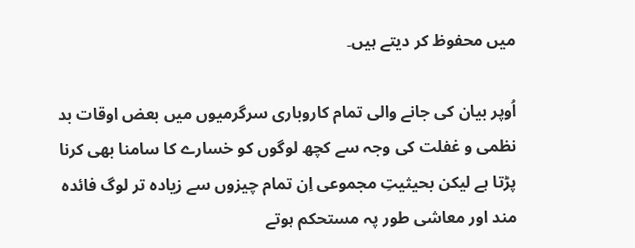میں محفوظ کر دیتے ہیں۔

اُوپر بیان کی جانے والی تمام کاروباری سرگرمیوں میں بعض اوقات بد نظمی و غفلت کی وجہ سے کچھ لوگوں کو خسارے کا سامنا بھی کرنا پڑتا ہے لیکن بحیثیتِ مجموعی اِن تمام چیزوں سے زیادہ تر لوگ فائدہ مند اور معاشی طور پہ مستحکم ہوتے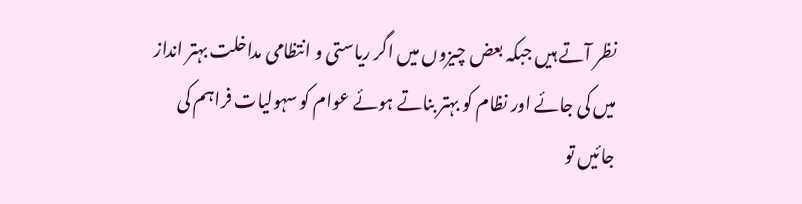نظر آتے ہیں جبکہ بعض چیزوں میں اگر ریاستی و انتظامی مداخلت بہتر انداز میں کی جائے اور نظام کو بہتر بناتے ہوئے عوام کو سہولیات فراہم کی جائیں تو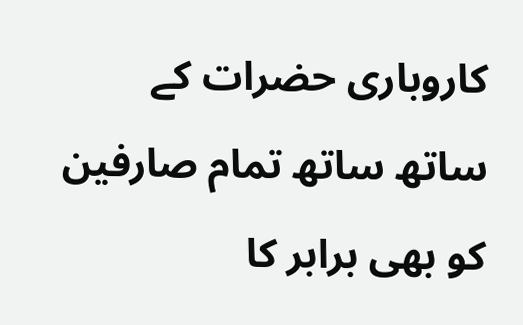کاروباری حضرات کے ساتھ ساتھ تمام صارفین کو بھی برابر کا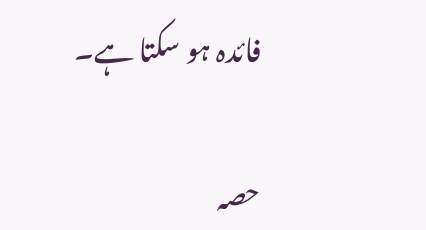فائدہ ہو سکتا ہے۔

حصہ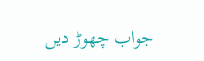جواب چھوڑ دیں